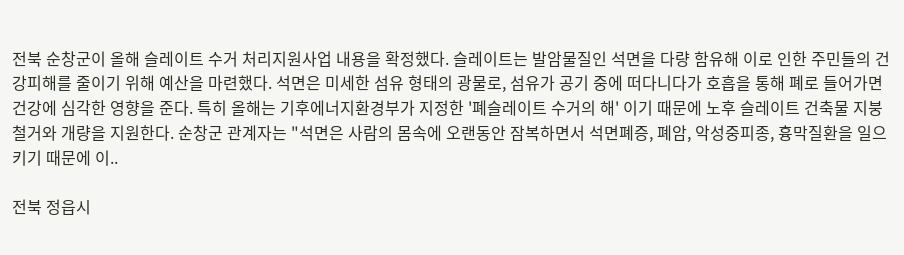전북 순창군이 올해 슬레이트 수거 처리지원사업 내용을 확정했다. 슬레이트는 발암물질인 석면을 다량 함유해 이로 인한 주민들의 건강피해를 줄이기 위해 예산을 마련했다. 석면은 미세한 섬유 형태의 광물로, 섬유가 공기 중에 떠다니다가 호흡을 통해 폐로 들어가면 건강에 심각한 영향을 준다. 특히 올해는 기후에너지환경부가 지정한 '폐슬레이트 수거의 해' 이기 때문에 노후 슬레이트 건축물 지붕 철거와 개량을 지원한다. 순창군 관계자는 "석면은 사람의 몸속에 오랜동안 잠복하면서 석면폐증, 폐암, 악성중피종, 흉막질환을 일으키기 때문에 이..

전북 정읍시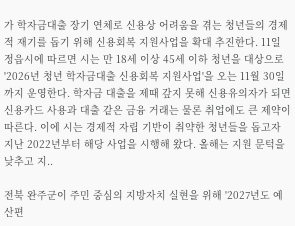가 학자금대출 장기 연체로 신용상 어려움을 겪는 청년들의 경제적 재기를 돕기 위해 신용회복 지원사업을 확대 추진한다. 11일 정읍시에 따르면 시는 만 18세 이상 45세 이하 청년을 대상으로 '2026년 청년 학자금대출 신용회복 지원사업'을 오는 11월 30일까지 운영한다. 학자금 대출을 제때 갚지 못해 신용유의자가 되면 신용카드 사용과 대출 같은 금융 거래는 물론 취업에도 큰 제약이 따른다. 이에 시는 경제적 자립 기반이 취약한 청년들을 돕고자 지난 2022년부터 해당 사업을 시행해 왔다. 올해는 지원 문턱을 낮추고 지..

전북 완주군이 주민 중심의 지방자치 실현을 위해 '2027년도 예산편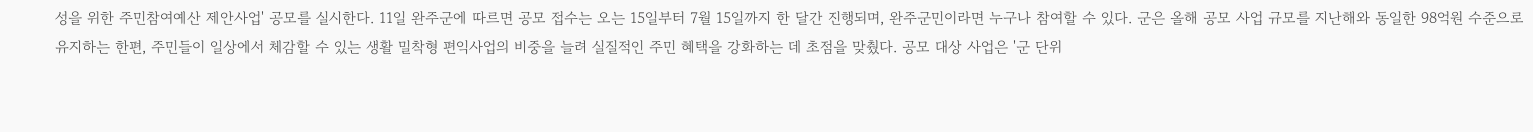성을 위한 주민참여예산 제안사업' 공모를 실시한다. 11일 완주군에 따르면 공모 접수는 오는 15일부터 7월 15일까지 한 달간 진행되며, 완주군민이라면 누구나 참여할 수 있다. 군은 올해 공모 사업 규모를 지난해와 동일한 98억원 수준으로 유지하는 한편, 주민들이 일상에서 체감할 수 있는 생활 밀착형 편익사업의 비중을 늘려 실질적인 주민 혜택을 강화하는 데 초점을 맞췄다. 공모 대상 사업은 '군 단위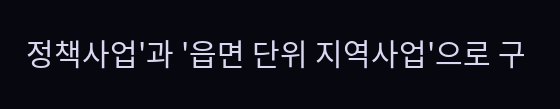정책사업'과 '읍면 단위 지역사업'으로 구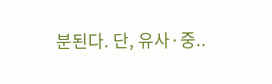분된다. 단, 유사·중..